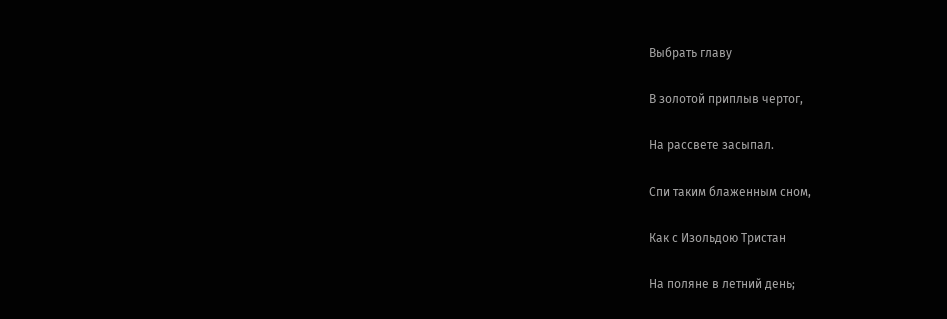Выбрать главу

В золотой приплыв чертог,

На рассвете засыпал.

Спи таким блаженным сном,

Как с Изольдою Тристан

На поляне в летний день;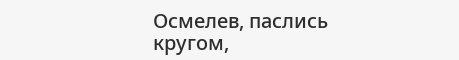Осмелев, паслись кругом,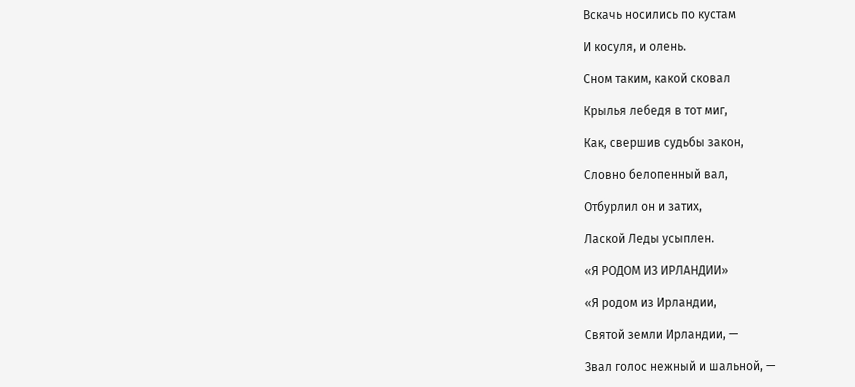Вскачь носились по кустам

И косуля, и олень.

Сном таким, какой сковал

Крылья лебедя в тот миг,

Как, свершив судьбы закон,

Словно белопенный вал,

Отбурлил он и затих,

Лаской Леды усыплен.

«Я РОДОМ ИЗ ИРЛАНДИИ»

«Я родом из Ирландии,

Святой земли Ирландии, —

Звал голос нежный и шальной, —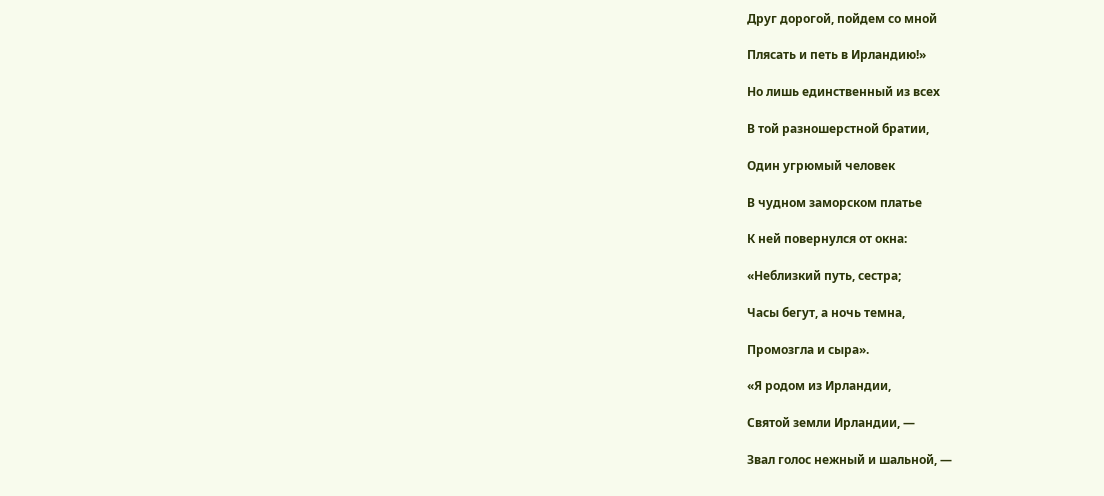Друг дорогой, пойдем со мной

Плясать и петь в Ирландию!»

Но лишь единственный из всех

В той разношерстной братии,

Один угрюмый человек

В чудном заморском платье

К ней повернулся от окна:

«Неблизкий путь, сестра;

Часы бегут, а ночь темна,

Промозгла и сыра».

«Я родом из Ирландии,

Святой земли Ирландии, —

Звал голос нежный и шальной, —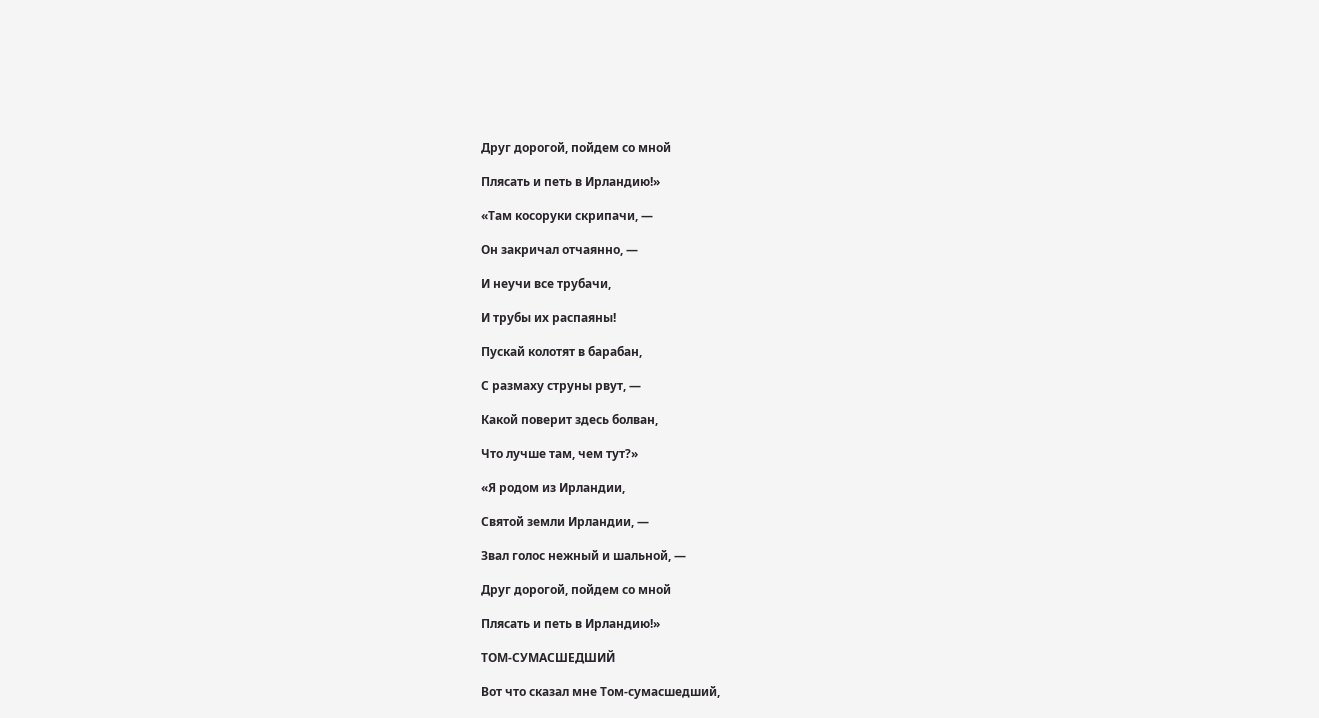Друг дорогой, пойдем со мной

Плясать и петь в Ирландию!»

«Там косоруки скрипачи, —

Он закричал отчаянно, —

И неучи все трубачи,

И трубы их распаяны!

Пускай колотят в барабан,

С размаху струны рвут, —

Какой поверит здесь болван,

Что лучше там, чем тут?»

«Я родом из Ирландии,

Святой земли Ирландии, —

Звал голос нежный и шальной, —

Друг дорогой, пойдем со мной

Плясать и петь в Ирландию!»

ТОМ-СУМАСШЕДШИЙ

Вот что сказал мне Том-сумасшедший,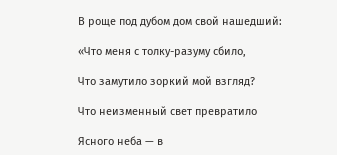В роще под дубом дом свой нашедший:

«Что меня с толку-разуму сбило,

Что замутило зоркий мой взгляд?

Что неизменный свет превратило

Ясного неба — в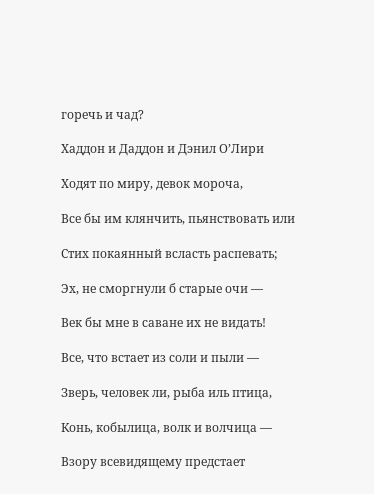горечь и чад?

Хаддон и Даддон и Дэнил О’Лири

Ходят по миру, девок мороча,

Все бы им клянчить, пьянствовать или

Стих покаянный всласть распевать;

Эх, не сморгнули б старые очи —

Век бы мне в саване их не видать!

Все, что встает из соли и пыли —

Зверь, человек ли, рыба иль птица,

Конь, кобылица, волк и волчица —

Взору всевидящему предстает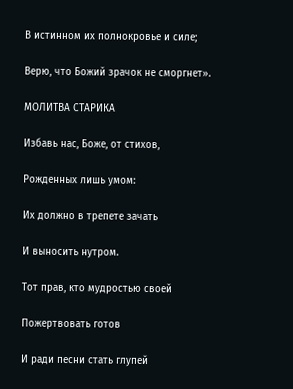В истинном их полнокровье и силе;

Верю, что Божий зрачок не сморгнет».

МОЛИТВА СТАРИКА

Избавь нас, Боже, от стихов,

Рожденных лишь умом:

Их должно в трепете зачать

И выносить нутром.

Тот прав, кто мудростью своей

Пожертвовать готов

И ради песни стать глупей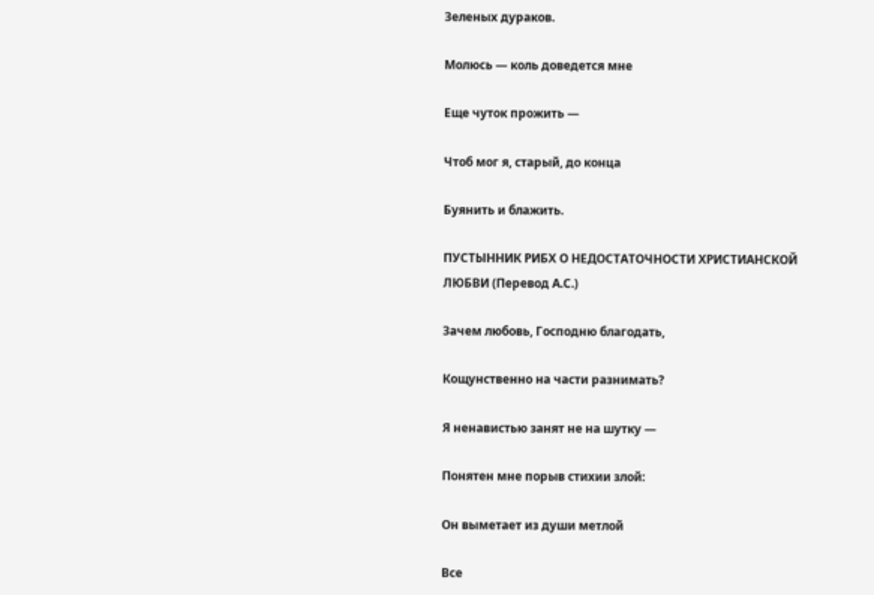Зеленых дураков.

Молюсь — коль доведется мне

Еще чуток прожить —

Чтоб мог я, старый, до конца

Буянить и блажить.

ПУСТЫННИК РИБХ О НЕДОСТАТОЧНОСТИ ХРИСТИАНСКОЙ ЛЮБВИ (Перевод А.С.)

Зачем любовь, Господню благодать,

Кощунственно на части разнимать?

Я ненавистью занят не на шутку —

Понятен мне порыв стихии злой:

Он выметает из души метлой

Все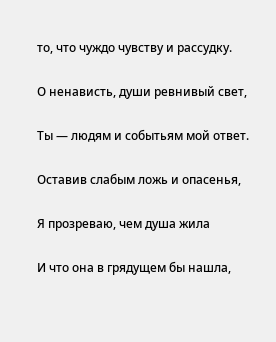то, что чуждо чувству и рассудку.

О ненависть, души ревнивый свет,

Ты — людям и событьям мой ответ.

Оставив слабым ложь и опасенья,

Я прозреваю, чем душа жила

И что она в грядущем бы нашла,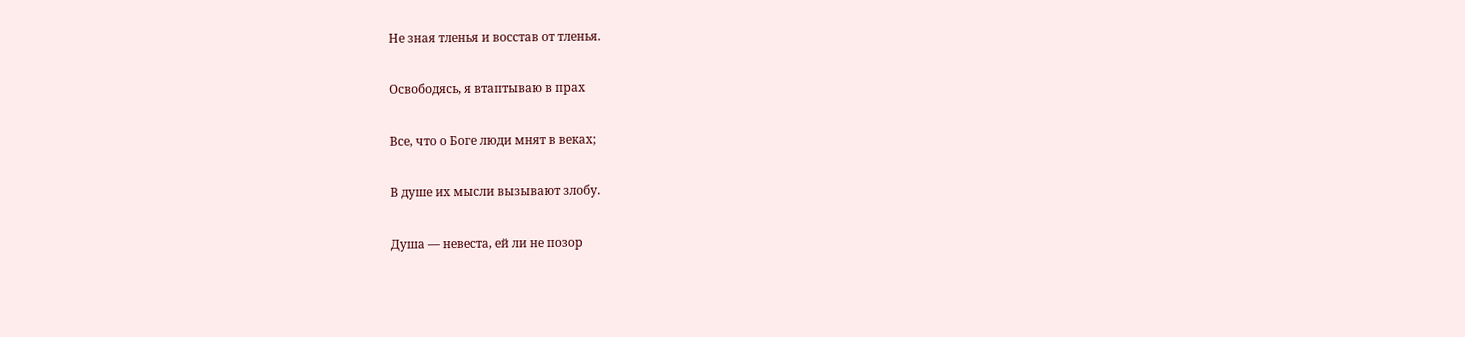Не зная тленья и восстав от тленья.

Освободясь, я втаптываю в прах

Все, что о Боге люди мнят в веках;

В душе их мысли вызывают злобу.

Душа — невеста, ей ли не позор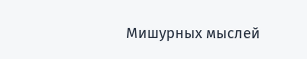Мишурных мыслей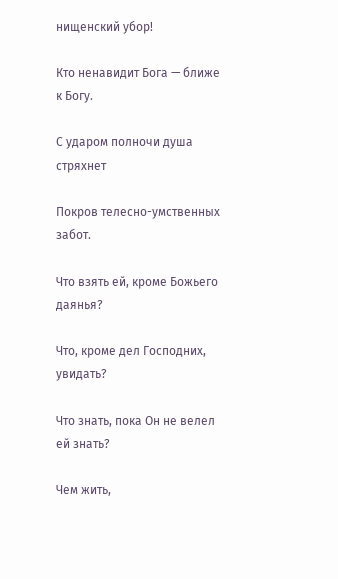нищенский убор!

Кто ненавидит Бога — ближе к Богу.

С ударом полночи душа стряхнет

Покров телесно-умственных забот.

Что взять ей, кроме Божьего даянья?

Что, кроме дел Господних, увидать?

Что знать, пока Он не велел ей знать?

Чем жить,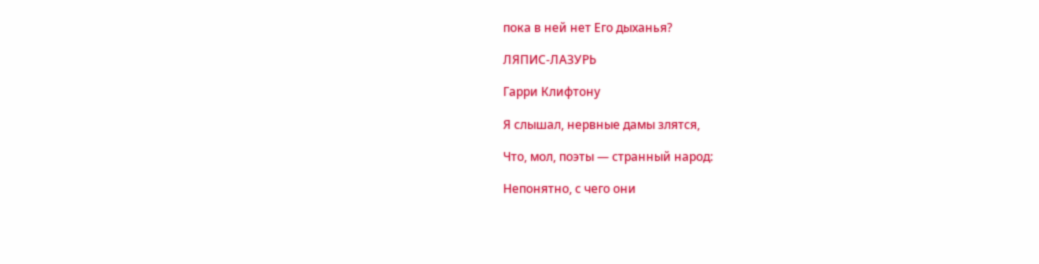пока в ней нет Его дыханья?

ЛЯПИС-ЛАЗУРЬ

Гарри Клифтону

Я слышал, нервные дамы злятся,

Что, мол, поэты — странный народ:

Непонятно, с чего они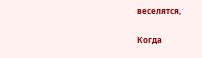веселятся,

Когда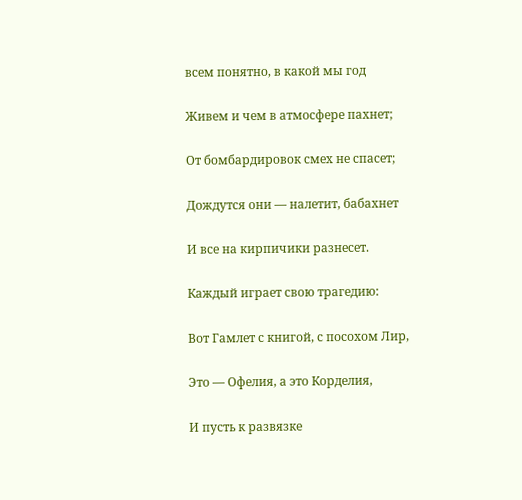всем понятно, в какой мы год

Живем и чем в атмосфере пахнет;

От бомбардировок смех не спасет;

Дождутся они — налетит, бабахнет

И все на кирпичики разнесет.

Каждый играет свою трагедию:

Вот Гамлет с книгой, с посохом Лир,

Это — Офелия, а это Корделия,

И пусть к развязке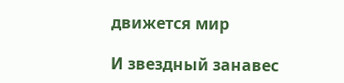движется мир

И звездный занавес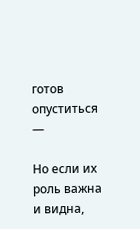готов опуститься —

Но если их роль важна и видна,